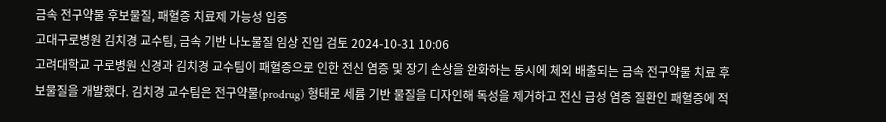금속 전구약물 후보물질, 패혈증 치료제 가능성 입증
고대구로병원 김치경 교수팀, 금속 기반 나노물질 임상 진입 검토 2024-10-31 10:06
고려대학교 구로병원 신경과 김치경 교수팀이 패혈증으로 인한 전신 염증 및 장기 손상을 완화하는 동시에 체외 배출되는 금속 전구약물 치료 후보물질을 개발했다. 김치경 교수팀은 전구약물(prodrug) 형태로 세륨 기반 물질을 디자인해 독성을 제거하고 전신 급성 염증 질환인 패혈증에 적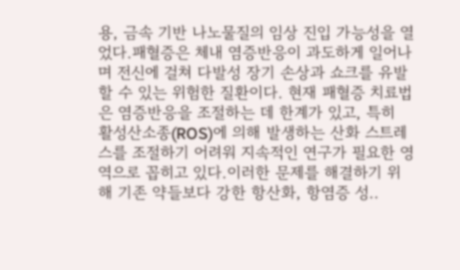용, 금속 기반 나노물질의 임상 진입 가능성을 열었다.패혈증은 체내 염증반응이 과도하게 일어나며 전신에 걸쳐 다발성 장기 손상과 쇼크를 유발할 수 있는 위험한 질환이다. 현재 패혈증 치료법은 염증반응을 조절하는 데 한계가 있고, 특히 활성산소종(ROS)에 의해 발생하는 산화 스트레스를 조절하기 어려워 지속적인 연구가 필요한 영역으로 꼽히고 있다.이러한 문제를 해결하기 위해 기존 약들보다 강한 항산화, 항염증 성..